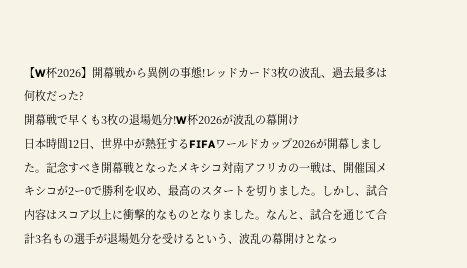【W杯2026】開幕戦から異例の事態!レッドカード3枚の波乱、過去最多は何枚だった?
開幕戦で早くも3枚の退場処分!W杯2026が波乱の幕開け
日本時間12日、世界中が熱狂するFIFAワールドカップ2026が開幕しました。記念すべき開幕戦となったメキシコ対南アフリカの一戦は、開催国メキシコが2ー0で勝利を収め、最高のスタートを切りました。しかし、試合内容はスコア以上に衝撃的なものとなりました。なんと、試合を通じて合計3名もの選手が退場処分を受けるという、波乱の幕開けとなっ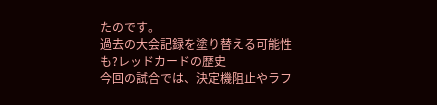たのです。
過去の大会記録を塗り替える可能性も?レッドカードの歴史
今回の試合では、決定機阻止やラフ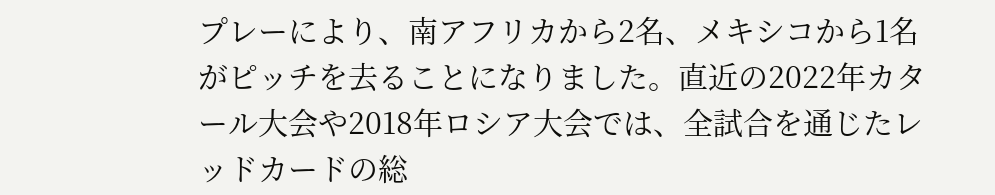プレーにより、南アフリカから2名、メキシコから1名がピッチを去ることになりました。直近の2022年カタール大会や2018年ロシア大会では、全試合を通じたレッドカードの総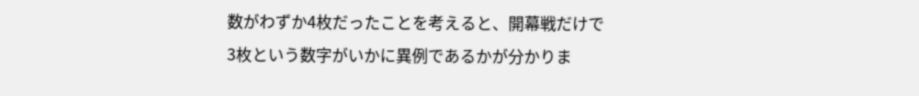数がわずか4枚だったことを考えると、開幕戦だけで3枚という数字がいかに異例であるかが分かりま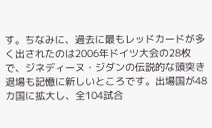す。ちなみに、過去に最もレッドカードが多く出されたのは2006年ドイツ大会の28枚で、ジネディーヌ・ジダンの伝説的な頭突き退場も記憶に新しいところです。出場国が48カ国に拡大し、全104試合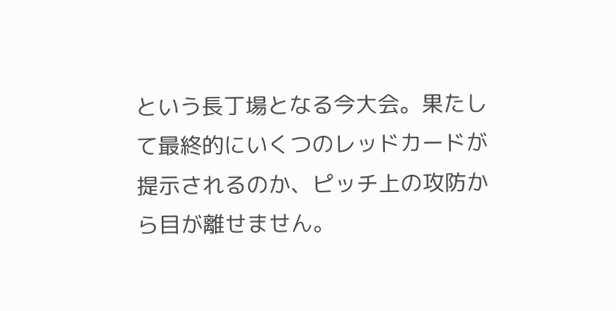という長丁場となる今大会。果たして最終的にいくつのレッドカードが提示されるのか、ピッチ上の攻防から目が離せません。